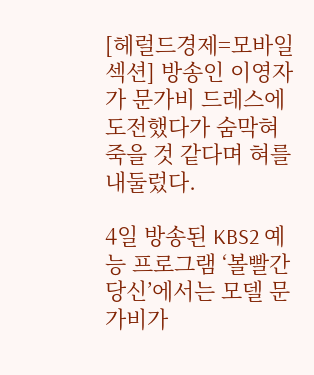[헤럴드경제=모바일섹션] 방송인 이영자가 문가비 드레스에 도전했다가 숨막혀 죽을 것 같다며 혀를 내둘렀다.

4일 방송된 KBS2 예능 프로그램 ‘볼빨간 당신’에서는 모델 문가비가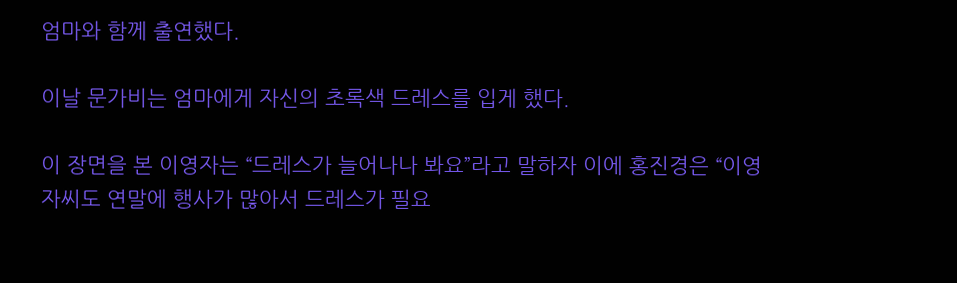엄마와 함께 출연했다.

이날 문가비는 엄마에게 자신의 초록색 드레스를 입게 했다.

이 장면을 본 이영자는 “드레스가 늘어나나 봐요”라고 말하자 이에 홍진경은 “이영자씨도 연말에 행사가 많아서 드레스가 필요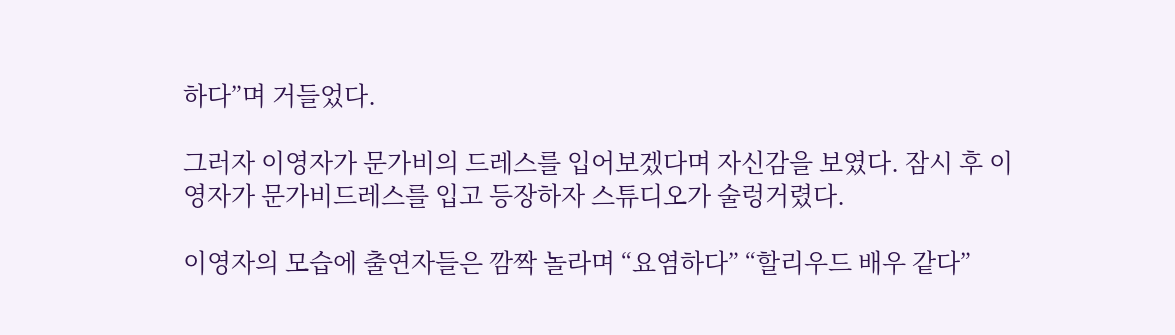하다”며 거들었다.

그러자 이영자가 문가비의 드레스를 입어보겠다며 자신감을 보였다. 잠시 후 이영자가 문가비드레스를 입고 등장하자 스튜디오가 술렁거렸다.

이영자의 모습에 출연자들은 깜짝 놀라며 “요염하다” “할리우드 배우 같다”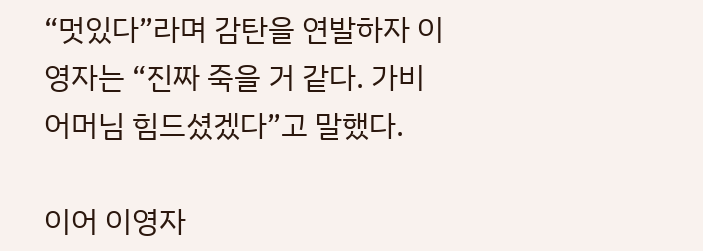“멋있다”라며 감탄을 연발하자 이영자는 “진짜 죽을 거 같다. 가비 어머님 힘드셨겠다”고 말했다.

이어 이영자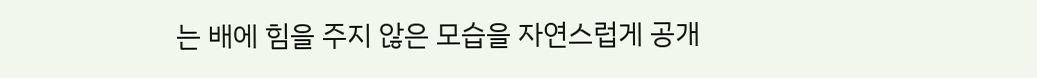는 배에 힘을 주지 않은 모습을 자연스럽게 공개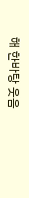해 한바탕 웃음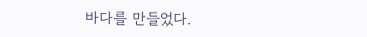바다를 만들었다.